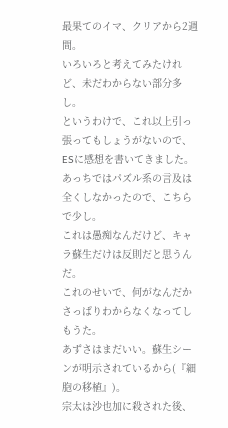最果てのイマ、クリアから2週間。
いろいろと考えてみたけれど、未だわからない部分多し。
というわけで、これ以上引っ張ってもしょうがないので、ESに感想を書いてきました。
あっちではパズル系の言及は全くしなかったので、こちらで少し。
これは愚痴なんだけど、キャラ蘇生だけは反則だと思うんだ。
これのせいで、何がなんだかさっぱりわからなくなってしもうた。
あずさはまだいい。蘇生シーンが明示されているから(『細胞の移植』)。
宗太は沙也加に殺された後、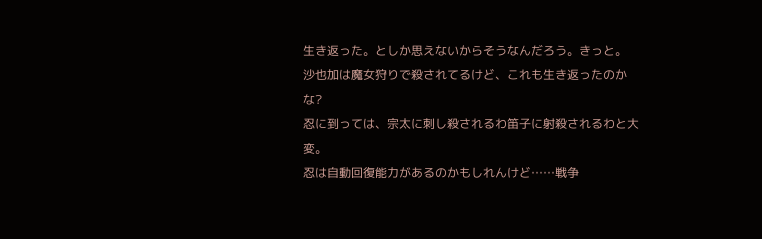生き返った。としか思えないからそうなんだろう。きっと。
沙也加は魔女狩りで殺されてるけど、これも生き返ったのかな?
忍に到っては、宗太に刺し殺されるわ笛子に射殺されるわと大変。
忍は自動回復能力があるのかもしれんけど……戦争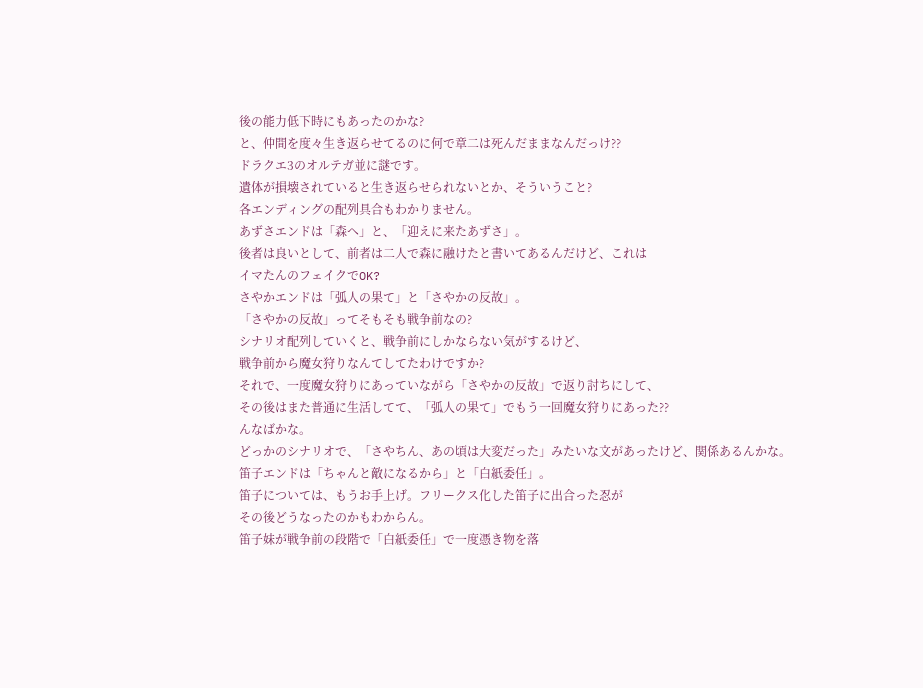後の能力低下時にもあったのかな?
と、仲間を度々生き返らせてるのに何で章二は死んだままなんだっけ??
ドラクエ3のオルテガ並に謎です。
遺体が損壊されていると生き返らせられないとか、そういうこと?
各エンディングの配列具合もわかりません。
あずさエンドは「森へ」と、「迎えに来たあずさ」。
後者は良いとして、前者は二人で森に融けたと書いてあるんだけど、これは
イマたんのフェイクでOK?
さやかエンドは「弧人の果て」と「さやかの反故」。
「さやかの反故」ってそもそも戦争前なの?
シナリオ配列していくと、戦争前にしかならない気がするけど、
戦争前から魔女狩りなんてしてたわけですか?
それで、一度魔女狩りにあっていながら「さやかの反故」で返り討ちにして、
その後はまた普通に生活してて、「弧人の果て」でもう一回魔女狩りにあった??
んなばかな。
どっかのシナリオで、「さやちん、あの頃は大変だった」みたいな文があったけど、関係あるんかな。
笛子エンドは「ちゃんと敵になるから」と「白紙委任」。
笛子については、もうお手上げ。フリークス化した笛子に出合った忍が
その後どうなったのかもわからん。
笛子妹が戦争前の段階で「白紙委任」で一度憑き物を落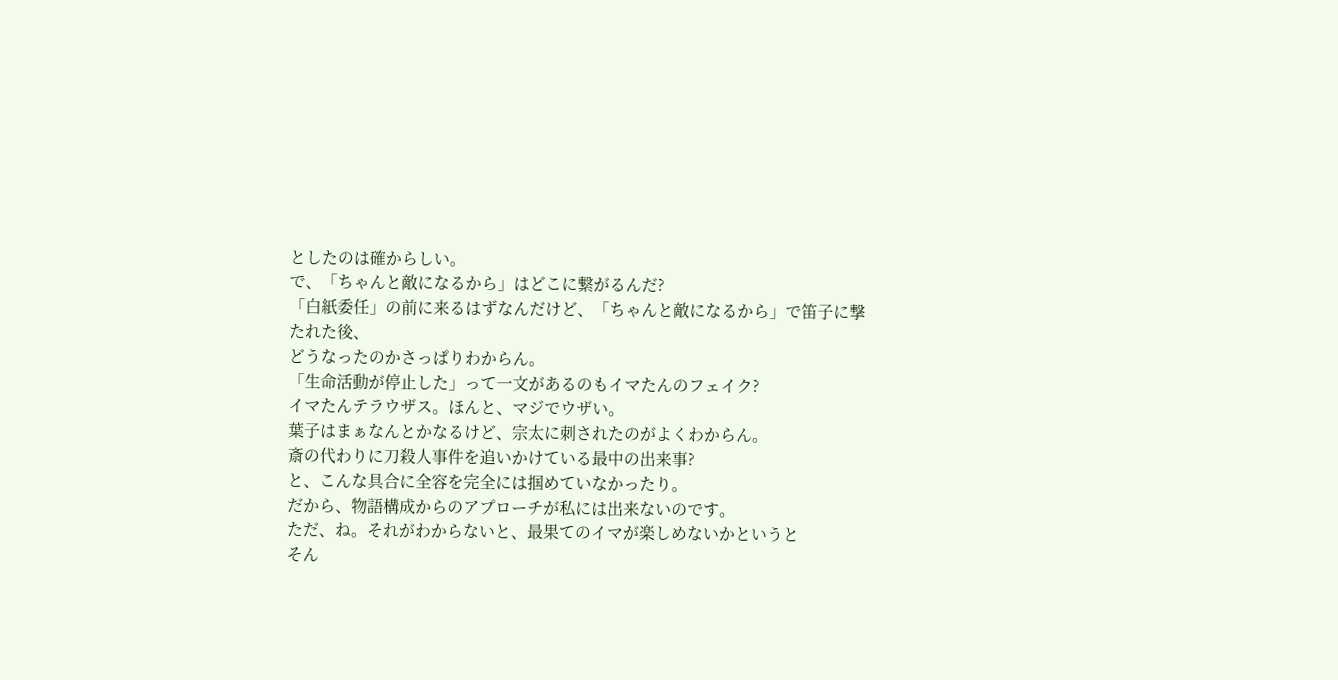としたのは確からしい。
で、「ちゃんと敵になるから」はどこに繋がるんだ?
「白紙委任」の前に来るはずなんだけど、「ちゃんと敵になるから」で笛子に撃たれた後、
どうなったのかさっぱりわからん。
「生命活動が停止した」って一文があるのもイマたんのフェイク?
イマたんテラウザス。ほんと、マジでウザい。
葉子はまぁなんとかなるけど、宗太に刺されたのがよくわからん。
斎の代わりに刀殺人事件を追いかけている最中の出来事?
と、こんな具合に全容を完全には掴めていなかったり。
だから、物語構成からのアプローチが私には出来ないのです。
ただ、ね。それがわからないと、最果てのイマが楽しめないかというと
そん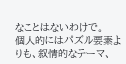なことはないわけで。
個人的にはパズル要素よりも、叙情的なテーマ、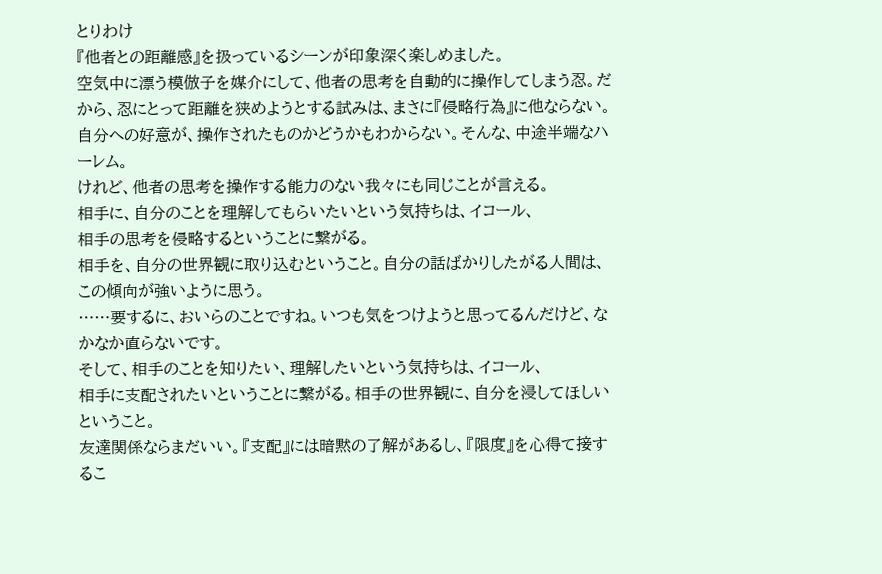とりわけ
『他者との距離感』を扱っているシーンが印象深く楽しめました。
空気中に漂う模倣子を媒介にして、他者の思考を自動的に操作してしまう忍。だから、忍にとって距離を狭めようとする試みは、まさに『侵略行為』に他ならない。
自分への好意が、操作されたものかどうかもわからない。そんな、中途半端なハーレム。
けれど、他者の思考を操作する能力のない我々にも同じことが言える。
相手に、自分のことを理解してもらいたいという気持ちは、イコール、
相手の思考を侵略するということに繋がる。
相手を、自分の世界観に取り込むということ。自分の話ばかりしたがる人間は、この傾向が強いように思う。
……要するに、おいらのことですね。いつも気をつけようと思ってるんだけど、なかなか直らないです。
そして、相手のことを知りたい、理解したいという気持ちは、イコール、
相手に支配されたいということに繋がる。相手の世界観に、自分を浸してほしいということ。
友達関係ならまだいい。『支配』には暗黙の了解があるし、『限度』を心得て接するこ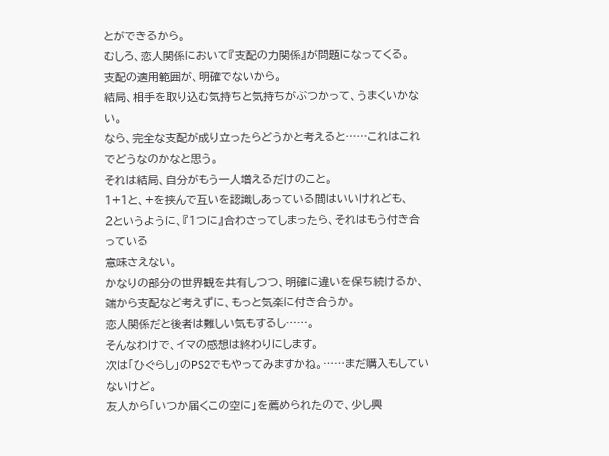とができるから。
むしろ、恋人関係において『支配の力関係』が問題になってくる。
支配の適用範囲が、明確でないから。
結局、相手を取り込む気持ちと気持ちがぶつかって、うまくいかない。
なら、完全な支配が成り立ったらどうかと考えると……これはこれでどうなのかなと思う。
それは結局、自分がもう一人増えるだけのこと。
1+1と、+を挟んで互いを認識しあっている間はいいけれども、
2というように、『1つに』合わさってしまったら、それはもう付き合っている
意味さえない。
かなりの部分の世界観を共有しつつ、明確に違いを保ち続けるか、
端から支配など考えずに、もっと気楽に付き合うか。
恋人関係だと後者は難しい気もするし……。
そんなわけで、イマの感想は終わりにします。
次は「ひぐらし」のPS2でもやってみますかね。……まだ購入もしていないけど。
友人から「いつか届くこの空に」を薦められたので、少し興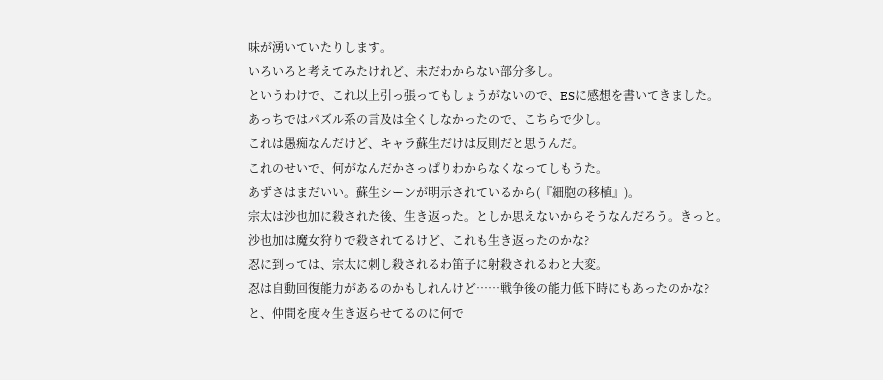味が湧いていたりします。
いろいろと考えてみたけれど、未だわからない部分多し。
というわけで、これ以上引っ張ってもしょうがないので、ESに感想を書いてきました。
あっちではパズル系の言及は全くしなかったので、こちらで少し。
これは愚痴なんだけど、キャラ蘇生だけは反則だと思うんだ。
これのせいで、何がなんだかさっぱりわからなくなってしもうた。
あずさはまだいい。蘇生シーンが明示されているから(『細胞の移植』)。
宗太は沙也加に殺された後、生き返った。としか思えないからそうなんだろう。きっと。
沙也加は魔女狩りで殺されてるけど、これも生き返ったのかな?
忍に到っては、宗太に刺し殺されるわ笛子に射殺されるわと大変。
忍は自動回復能力があるのかもしれんけど……戦争後の能力低下時にもあったのかな?
と、仲間を度々生き返らせてるのに何で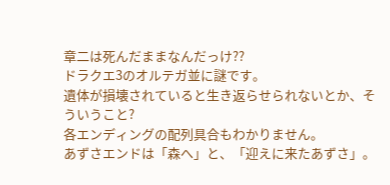章二は死んだままなんだっけ??
ドラクエ3のオルテガ並に謎です。
遺体が損壊されていると生き返らせられないとか、そういうこと?
各エンディングの配列具合もわかりません。
あずさエンドは「森へ」と、「迎えに来たあずさ」。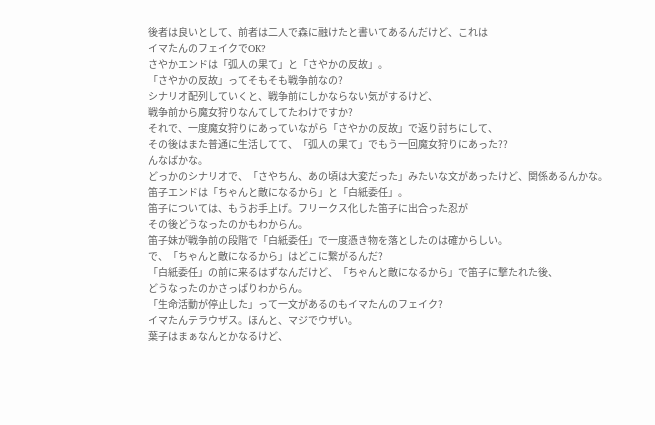後者は良いとして、前者は二人で森に融けたと書いてあるんだけど、これは
イマたんのフェイクでOK?
さやかエンドは「弧人の果て」と「さやかの反故」。
「さやかの反故」ってそもそも戦争前なの?
シナリオ配列していくと、戦争前にしかならない気がするけど、
戦争前から魔女狩りなんてしてたわけですか?
それで、一度魔女狩りにあっていながら「さやかの反故」で返り討ちにして、
その後はまた普通に生活してて、「弧人の果て」でもう一回魔女狩りにあった??
んなばかな。
どっかのシナリオで、「さやちん、あの頃は大変だった」みたいな文があったけど、関係あるんかな。
笛子エンドは「ちゃんと敵になるから」と「白紙委任」。
笛子については、もうお手上げ。フリークス化した笛子に出合った忍が
その後どうなったのかもわからん。
笛子妹が戦争前の段階で「白紙委任」で一度憑き物を落としたのは確からしい。
で、「ちゃんと敵になるから」はどこに繋がるんだ?
「白紙委任」の前に来るはずなんだけど、「ちゃんと敵になるから」で笛子に撃たれた後、
どうなったのかさっぱりわからん。
「生命活動が停止した」って一文があるのもイマたんのフェイク?
イマたんテラウザス。ほんと、マジでウザい。
葉子はまぁなんとかなるけど、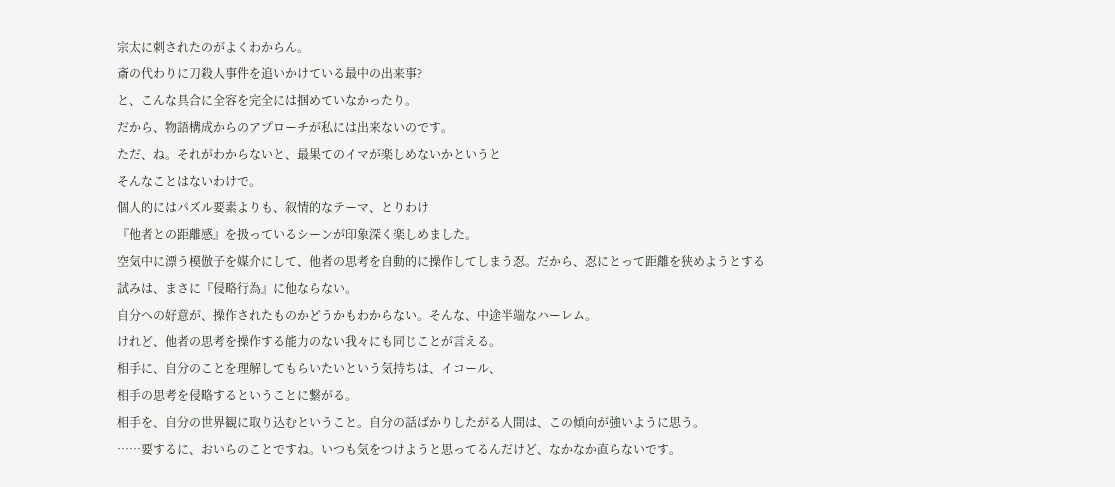宗太に刺されたのがよくわからん。
斎の代わりに刀殺人事件を追いかけている最中の出来事?
と、こんな具合に全容を完全には掴めていなかったり。
だから、物語構成からのアプローチが私には出来ないのです。
ただ、ね。それがわからないと、最果てのイマが楽しめないかというと
そんなことはないわけで。
個人的にはパズル要素よりも、叙情的なテーマ、とりわけ
『他者との距離感』を扱っているシーンが印象深く楽しめました。
空気中に漂う模倣子を媒介にして、他者の思考を自動的に操作してしまう忍。だから、忍にとって距離を狭めようとする試みは、まさに『侵略行為』に他ならない。
自分への好意が、操作されたものかどうかもわからない。そんな、中途半端なハーレム。
けれど、他者の思考を操作する能力のない我々にも同じことが言える。
相手に、自分のことを理解してもらいたいという気持ちは、イコール、
相手の思考を侵略するということに繋がる。
相手を、自分の世界観に取り込むということ。自分の話ばかりしたがる人間は、この傾向が強いように思う。
……要するに、おいらのことですね。いつも気をつけようと思ってるんだけど、なかなか直らないです。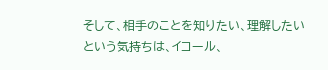そして、相手のことを知りたい、理解したいという気持ちは、イコール、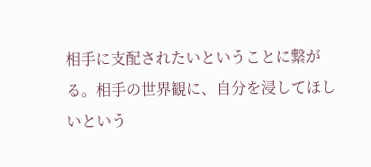相手に支配されたいということに繋がる。相手の世界観に、自分を浸してほしいという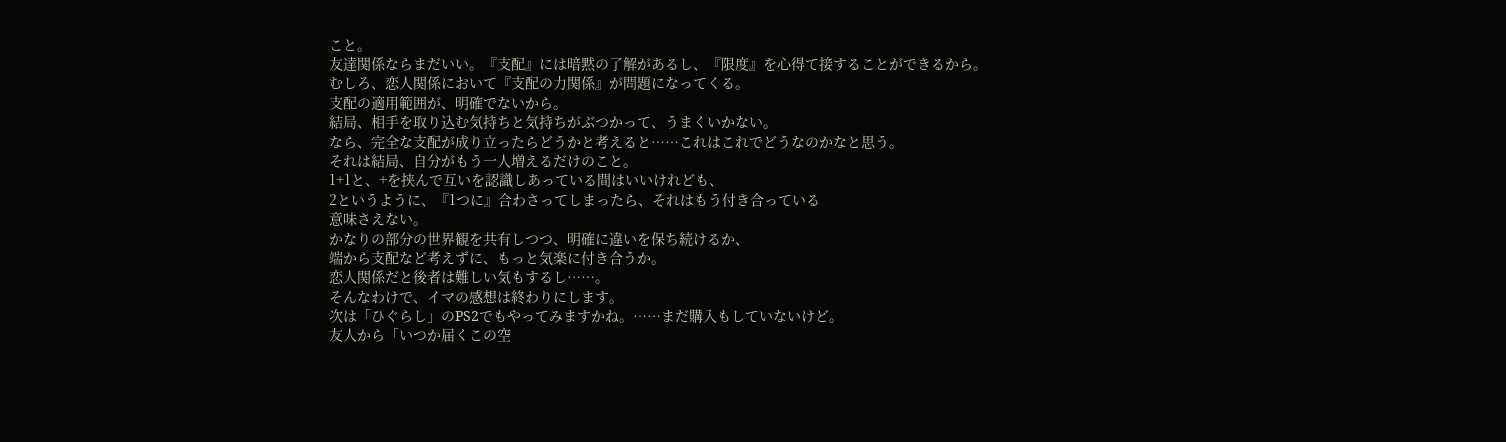こと。
友達関係ならまだいい。『支配』には暗黙の了解があるし、『限度』を心得て接することができるから。
むしろ、恋人関係において『支配の力関係』が問題になってくる。
支配の適用範囲が、明確でないから。
結局、相手を取り込む気持ちと気持ちがぶつかって、うまくいかない。
なら、完全な支配が成り立ったらどうかと考えると……これはこれでどうなのかなと思う。
それは結局、自分がもう一人増えるだけのこと。
1+1と、+を挟んで互いを認識しあっている間はいいけれども、
2というように、『1つに』合わさってしまったら、それはもう付き合っている
意味さえない。
かなりの部分の世界観を共有しつつ、明確に違いを保ち続けるか、
端から支配など考えずに、もっと気楽に付き合うか。
恋人関係だと後者は難しい気もするし……。
そんなわけで、イマの感想は終わりにします。
次は「ひぐらし」のPS2でもやってみますかね。……まだ購入もしていないけど。
友人から「いつか届くこの空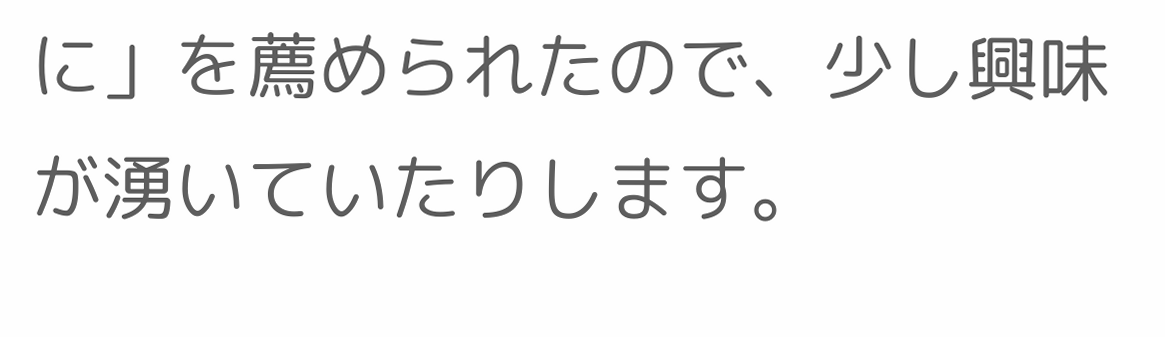に」を薦められたので、少し興味が湧いていたりします。